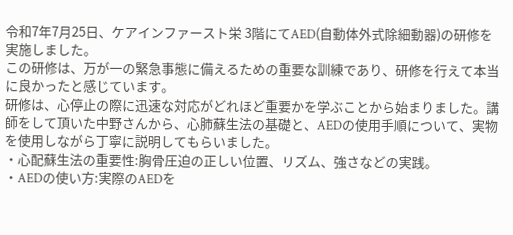令和7年7月25日、ケアインファースト栄 3階にてAED(自動体外式除細動器)の研修を実施しました。
この研修は、万が一の緊急事態に備えるための重要な訓練であり、研修を行えて本当に良かったと感じています。
研修は、心停止の際に迅速な対応がどれほど重要かを学ぶことから始まりました。講師をして頂いた中野さんから、心肺蘇生法の基礎と、AEDの使用手順について、実物を使用しながら丁寧に説明してもらいました。
・心配蘇生法の重要性:胸骨圧迫の正しい位置、リズム、強さなどの実践。
・AEDの使い方:実際のAEDを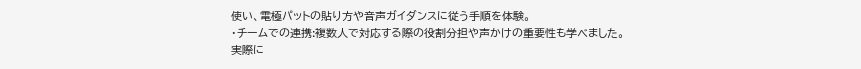使い、電極パットの貼り方や音声ガイダンスに従う手順を体験。
・チームでの連携:複数人で対応する際の役割分担や声かけの重要性も学べました。
実際に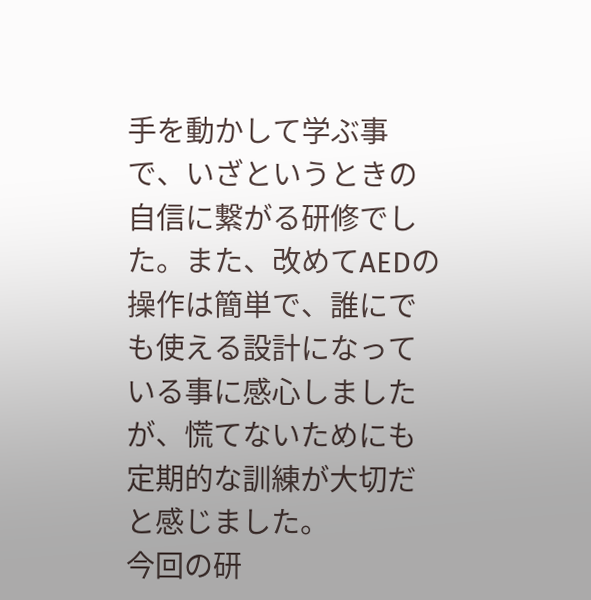手を動かして学ぶ事で、いざというときの自信に繋がる研修でした。また、改めてAEDの操作は簡単で、誰にでも使える設計になっている事に感心しましたが、慌てないためにも定期的な訓練が大切だと感じました。
今回の研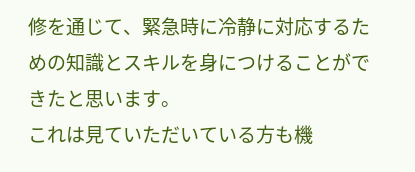修を通じて、緊急時に冷静に対応するための知識とスキルを身につけることができたと思います。
これは見ていただいている方も機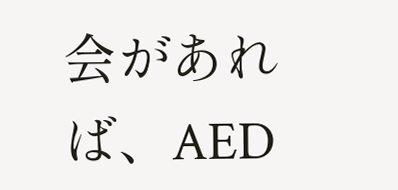会があれば、AED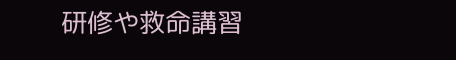研修や救命講習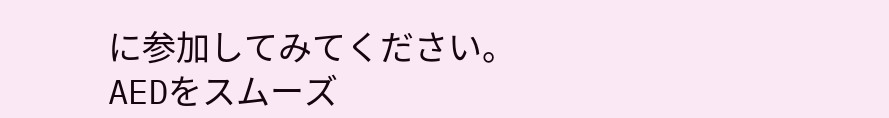に参加してみてください。
AEDをスムーズ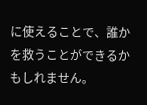に使えることで、誰かを救うことができるかもしれません。